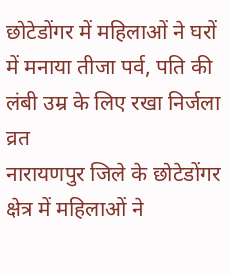छोटेडोंगर में महिलाओं ने घरों में मनाया तीजा पर्व, पति की लंबी उम्र के लिए रखा निर्जला व्रत
नारायणपुर जिले के छोटेडोंगर क्षेत्र में महिलाओं ने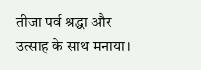तीजा पर्व श्रद्धा और उत्साह के साथ मनाया।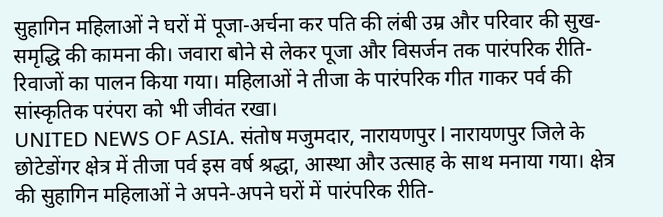सुहागिन महिलाओं ने घरों में पूजा-अर्चना कर पति की लंबी उम्र और परिवार की सुख-समृद्धि की कामना की। जवारा बोने से लेकर पूजा और विसर्जन तक पारंपरिक रीति-रिवाजों का पालन किया गया। महिलाओं ने तीजा के पारंपरिक गीत गाकर पर्व की सांस्कृतिक परंपरा को भी जीवंत रखा।
UNITED NEWS OF ASIA. संतोष मजुमदार, नारायणपुर l नारायणपुर जिले के छोटेडोंगर क्षेत्र में तीजा पर्व इस वर्ष श्रद्धा, आस्था और उत्साह के साथ मनाया गया। क्षेत्र की सुहागिन महिलाओं ने अपने-अपने घरों में पारंपरिक रीति-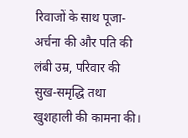रिवाजों के साथ पूजा-अर्चना की और पति की लंबी उम्र, परिवार की सुख-समृद्धि तथा खुशहाली की कामना की।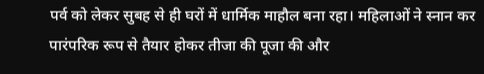पर्व को लेकर सुबह से ही घरों में धार्मिक माहौल बना रहा। महिलाओं ने स्नान कर पारंपरिक रूप से तैयार होकर तीजा की पूजा की और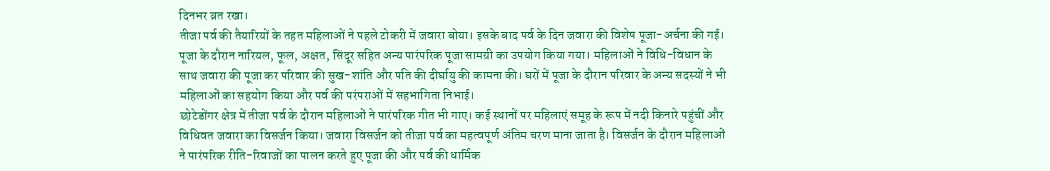दिनभर व्रत रखा।
तीजा पर्व की तैयारियों के तहत महिलाओं ने पहले टोकरी में जवारा बोया। इसके बाद पर्व के दिन जवारा की विशेष पूजा-अर्चना की गई। पूजा के दौरान नारियल, फूल, अक्षत, सिंदूर सहित अन्य पारंपरिक पूजा सामग्री का उपयोग किया गया। महिलाओं ने विधि-विधान के साथ जवारा की पूजा कर परिवार की सुख-शांति और पति की दीर्घायु की कामना की। घरों में पूजा के दौरान परिवार के अन्य सदस्यों ने भी महिलाओं का सहयोग किया और पर्व की परंपराओं में सहभागिता निभाई।
छोटेडोंगर क्षेत्र में तीजा पर्व के दौरान महिलाओं ने पारंपरिक गीत भी गाए। कई स्थानों पर महिलाएं समूह के रूप में नदी किनारे पहुंचीं और विधिवत जवारा का विसर्जन किया। जवारा विसर्जन को तीजा पर्व का महत्वपूर्ण अंतिम चरण माना जाता है। विसर्जन के दौरान महिलाओं ने पारंपरिक रीति-रिवाजों का पालन करते हुए पूजा की और पर्व की धार्मिक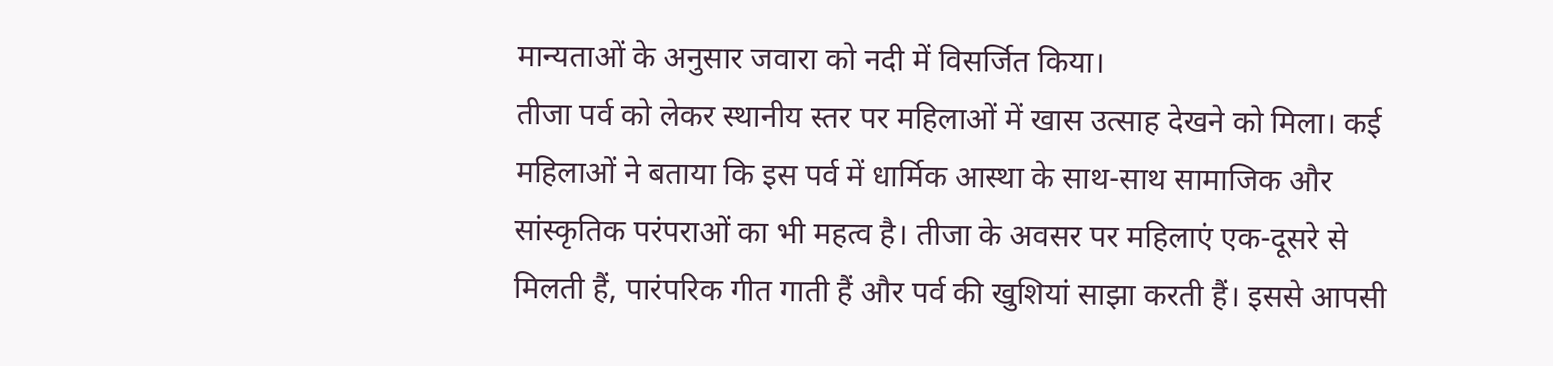मान्यताओं के अनुसार जवारा को नदी में विसर्जित किया।
तीजा पर्व को लेकर स्थानीय स्तर पर महिलाओं में खास उत्साह देखने को मिला। कई महिलाओं ने बताया कि इस पर्व में धार्मिक आस्था के साथ-साथ सामाजिक और सांस्कृतिक परंपराओं का भी महत्व है। तीजा के अवसर पर महिलाएं एक-दूसरे से मिलती हैं, पारंपरिक गीत गाती हैं और पर्व की खुशियां साझा करती हैं। इससे आपसी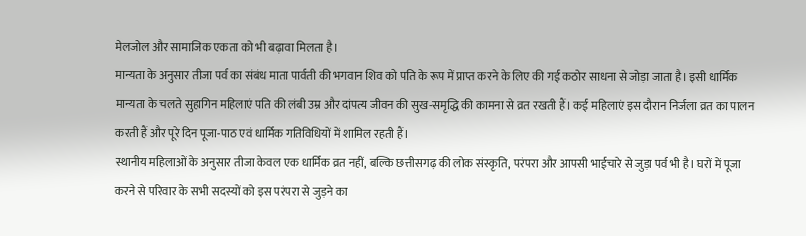मेलजोल और सामाजिक एकता को भी बढ़ावा मिलता है।
मान्यता के अनुसार तीजा पर्व का संबंध माता पार्वती की भगवान शिव को पति के रूप में प्राप्त करने के लिए की गई कठोर साधना से जोड़ा जाता है। इसी धार्मिक मान्यता के चलते सुहागिन महिलाएं पति की लंबी उम्र और दांपत्य जीवन की सुख-समृद्धि की कामना से व्रत रखती हैं। कई महिलाएं इस दौरान निर्जला व्रत का पालन करती हैं और पूरे दिन पूजा-पाठ एवं धार्मिक गतिविधियों में शामिल रहती हैं।
स्थानीय महिलाओं के अनुसार तीजा केवल एक धार्मिक व्रत नहीं, बल्कि छत्तीसगढ़ की लोक संस्कृति, परंपरा और आपसी भाईचारे से जुड़ा पर्व भी है। घरों में पूजा करने से परिवार के सभी सदस्यों को इस परंपरा से जुड़ने का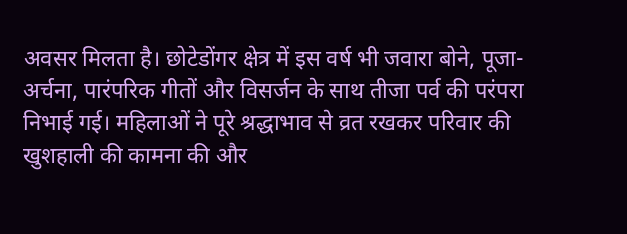अवसर मिलता है। छोटेडोंगर क्षेत्र में इस वर्ष भी जवारा बोने, पूजा-अर्चना, पारंपरिक गीतों और विसर्जन के साथ तीजा पर्व की परंपरा निभाई गई। महिलाओं ने पूरे श्रद्धाभाव से व्रत रखकर परिवार की खुशहाली की कामना की और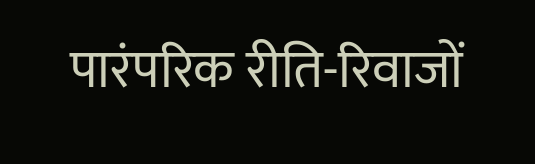पारंपरिक रीति-रिवाजों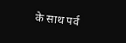के साथ पर्व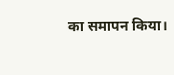का समापन किया।